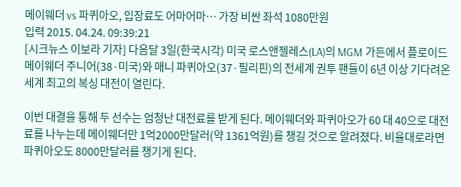메이웨더 vs 파퀴아오, 입장료도 어마어마… 가장 비싼 좌석 1080만원
입력 2015. 04.24. 09:39:21
[시크뉴스 이보라 기자] 다음달 3일(한국시각) 미국 로스앤젤레스(LA)의 MGM 가든에서 플로이드 메이웨더 주니어(38·미국)와 매니 파퀴아오(37·필리핀)의 전세계 권투 팬들이 6년 이상 기다려온 세계 최고의 복싱 대전이 열린다.

이번 대결을 통해 두 선수는 엄청난 대전료를 받게 된다. 메이웨더와 파퀴아오가 60 대 40으로 대전료를 나누는데 메이웨더만 1억2000만달러(약 1361억원)를 챙길 것으로 알려졌다. 비율대로라면 파퀴아오도 8000만달러를 챙기게 된다.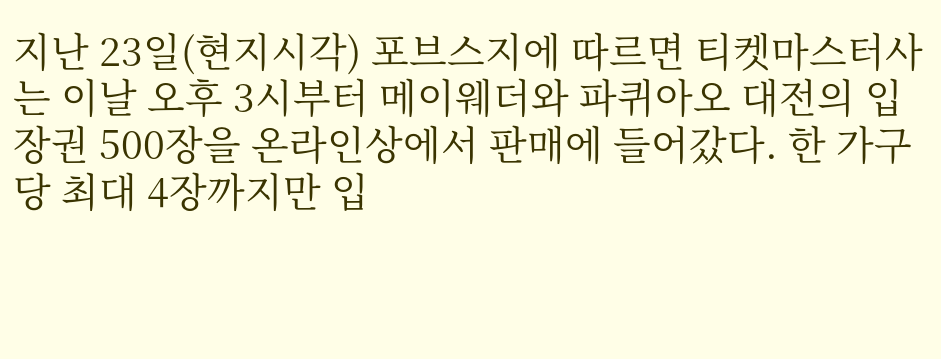지난 23일(현지시각) 포브스지에 따르면 티켓마스터사는 이날 오후 3시부터 메이웨더와 파퀴아오 대전의 입장권 500장을 온라인상에서 판매에 들어갔다. 한 가구당 최대 4장까지만 입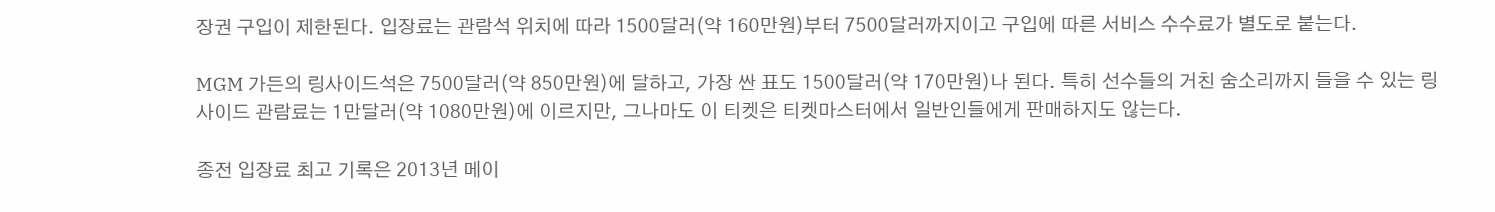장권 구입이 제한된다. 입장료는 관람석 위치에 따라 1500달러(약 160만원)부터 7500달러까지이고 구입에 따른 서비스 수수료가 별도로 붙는다.

MGM 가든의 링사이드석은 7500달러(약 850만원)에 달하고, 가장 싼 표도 1500달러(약 170만원)나 된다. 특히 선수들의 거친 숨소리까지 들을 수 있는 링 사이드 관람료는 1만달러(약 1080만원)에 이르지만, 그나마도 이 티켓은 티켓마스터에서 일반인들에게 판매하지도 않는다.

종전 입장료 최고 기록은 2013년 메이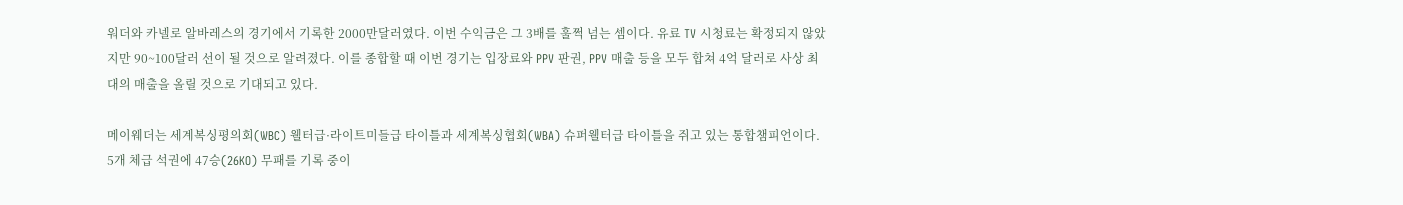워더와 카넬로 알바레스의 경기에서 기록한 2000만달러였다. 이번 수익금은 그 3배를 훌쩍 넘는 셈이다. 유료 TV 시청료는 확정되지 않았지만 90~100달러 선이 될 것으로 알려졌다. 이를 종합할 때 이번 경기는 입장료와 PPV 판권, PPV 매출 등을 모두 합쳐 4억 달러로 사상 최대의 매출을 올릴 것으로 기대되고 있다.

메이웨더는 세계복싱평의회(WBC) 웰터급·라이트미들급 타이틀과 세계복싱협회(WBA) 슈퍼웰터급 타이틀을 쥐고 있는 통합챔피언이다. 5개 체급 석권에 47승(26KO) 무패를 기록 중이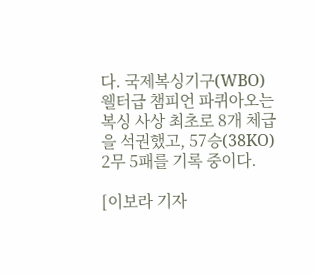다. 국제복싱기구(WBO) 웰터급 챔피언 파퀴아오는 복싱 사상 최초로 8개 체급을 석권했고, 57승(38KO) 2무 5패를 기록 중이다.

[이보라 기자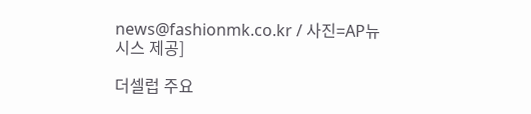news@fashionmk.co.kr / 사진=AP뉴시스 제공]

더셀럽 주요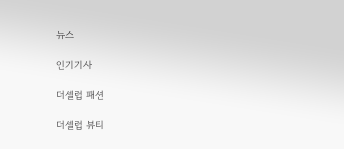뉴스

인기기사

더셀럽 패션

더셀럽 뷰티